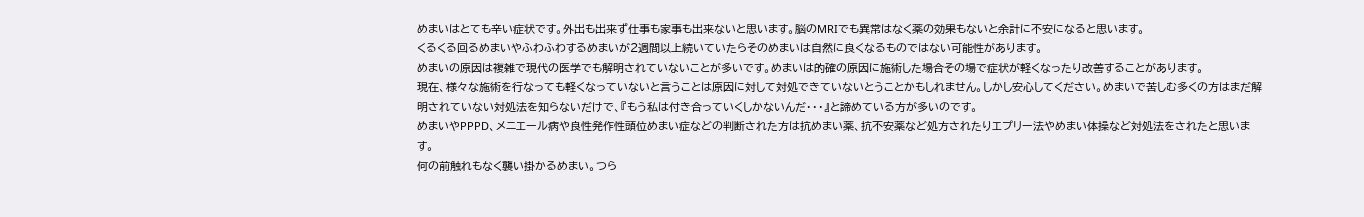めまいはとても辛い症状です。外出も出来ず仕事も家事も出来ないと思います。脳のMRIでも異常はなく薬の効果もないと余計に不安になると思います。
くるくる回るめまいやふわふわするめまいが2週間以上続いていたらそのめまいは自然に良くなるものではない可能性があります。
めまいの原因は複雑で現代の医学でも解明されていないことが多いです。めまいは的確の原因に施術した場合その場で症状が軽くなったり改善することがあります。
現在、様々な施術を行なっても軽くなっていないと言うことは原因に対して対処できていないとうことかもしれません。しかし安心してください。めまいで苦しむ多くの方はまだ解明されていない対処法を知らないだけで、『もう私は付き合っていくしかないんだ・・・』と諦めている方が多いのです。
めまいやPPPD、メニエール病や良性発作性頭位めまい症などの判断された方は抗めまい薬、抗不安薬など処方されたりエプリー法やめまい体操など対処法をされたと思います。
何の前触れもなく襲い掛かるめまい。つら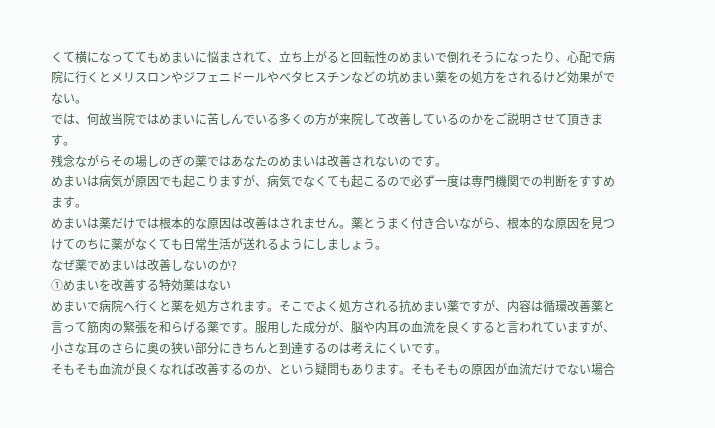くて横になっててもめまいに悩まされて、立ち上がると回転性のめまいで倒れそうになったり、心配で病院に行くとメリスロンやジフェニドールやべタヒスチンなどの坑めまい薬をの処方をされるけど効果がでない。
では、何故当院ではめまいに苦しんでいる多くの方が来院して改善しているのかをご説明させて頂きます。
残念ながらその場しのぎの薬ではあなたのめまいは改善されないのです。
めまいは病気が原因でも起こりますが、病気でなくても起こるので必ず一度は専門機関での判断をすすめます。
めまいは薬だけでは根本的な原因は改善はされません。薬とうまく付き合いながら、根本的な原因を見つけてのちに薬がなくても日常生活が送れるようにしましょう。
なぜ薬でめまいは改善しないのか?
①めまいを改善する特効薬はない
めまいで病院へ行くと薬を処方されます。そこでよく処方される抗めまい薬ですが、内容は循環改善薬と言って筋肉の緊張を和らげる薬です。服用した成分が、脳や内耳の血流を良くすると言われていますが、小さな耳のさらに奥の狭い部分にきちんと到達するのは考えにくいです。
そもそも血流が良くなれば改善するのか、という疑問もあります。そもそもの原因が血流だけでない場合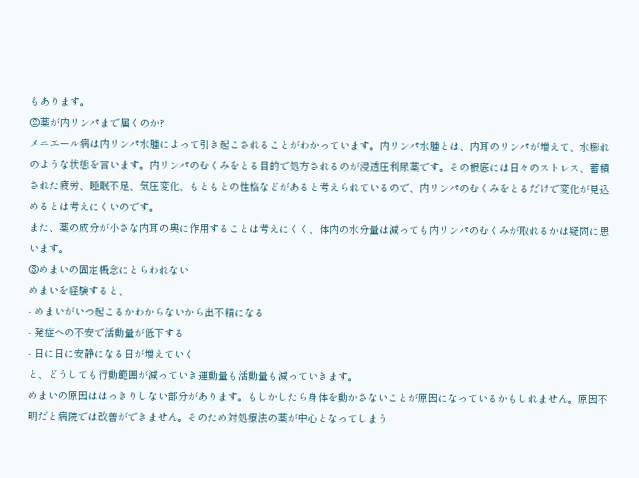もあります。
②薬が内リンパまで届くのか?
メニエール病は内リンパ水腫によって引き起こされることがわかっています。内リンパ水腫とは、内耳のリンパが増えて、水膨れのような状態を言います。内リンパのむくみをとる目的で処方されるのが浸透圧利尿薬です。その根底には日々のストレス、蓄積された疲労、睡眠不足、気圧変化、もともとの性格などがあると考えられているので、内リンパのむくみをとるだけで変化が見込めるとは考えにくいのです。
また、薬の成分が小さな内耳の奥に作用することは考えにくく、体内の水分量は減っても内リンパのむくみが取れるかは疑問に思います。
③めまいの固定概念にとらわれない
めまいを経験すると、
- めまいがいつ起こるかわからないから出不精になる
- 発症への不安で活動量が低下する
- 日に日に安静になる日が増えていく
と、どうしても行動範囲が減っていき運動量も活動量も減っていきます。
めまいの原因ははっきりしない部分があります。もしかしたら身体を動かさないことが原因になっているかもしれません。原因不明だと病院では改善ができません。そのため対処療法の薬が中心となってしまう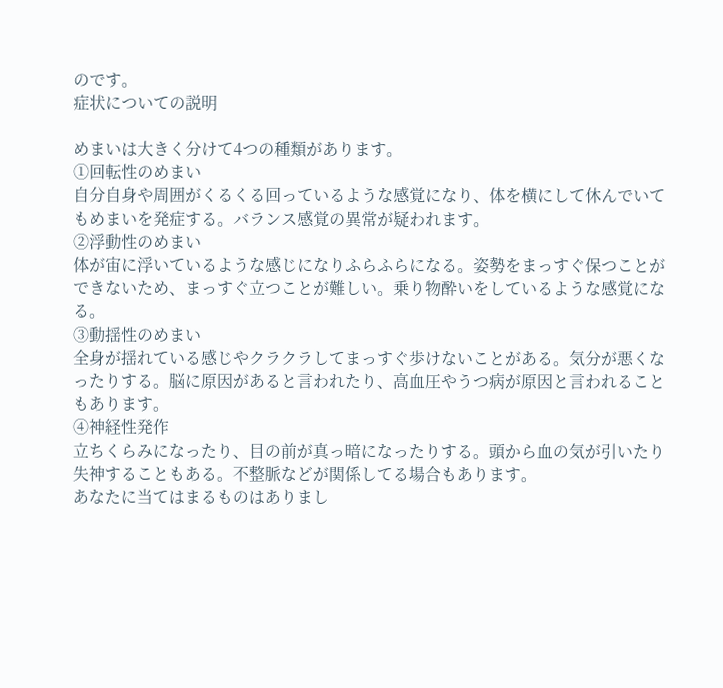のです。
症状についての説明

めまいは大きく分けて4つの種類があります。
①回転性のめまい
自分自身や周囲がくるくる回っているような感覚になり、体を横にして休んでいてもめまいを発症する。バランス感覚の異常が疑われます。
②浮動性のめまい
体が宙に浮いているような感じになりふらふらになる。姿勢をまっすぐ保つことができないため、まっすぐ立つことが難しい。乗り物酔いをしているような感覚になる。
③動揺性のめまい
全身が揺れている感じやクラクラしてまっすぐ歩けないことがある。気分が悪くなったりする。脳に原因があると言われたり、高血圧やうつ病が原因と言われることもあります。
④神経性発作
立ちくらみになったり、目の前が真っ暗になったりする。頭から血の気が引いたり失神することもある。不整脈などが関係してる場合もあります。
あなたに当てはまるものはありまし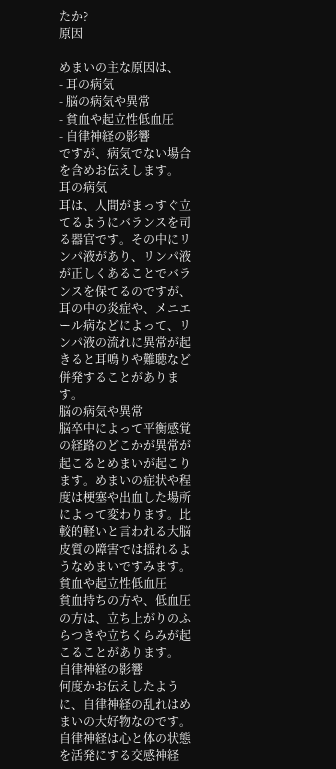たか?
原因

めまいの主な原因は、
- 耳の病気
- 脳の病気や異常
- 貧血や起立性低血圧
- 自律神経の影響
ですが、病気でない場合を含めお伝えします。
耳の病気
耳は、人間がまっすぐ立てるようにバランスを司る器官です。その中にリンパ液があり、リンパ液が正しくあることでバランスを保てるのですが、耳の中の炎症や、メニエール病などによって、リンパ液の流れに異常が起きると耳鳴りや難聴など併発することがあります。
脳の病気や異常
脳卒中によって平衡感覚の経路のどこかが異常が起こるとめまいが起こります。めまいの症状や程度は梗塞や出血した場所によって変わります。比較的軽いと言われる大脳皮質の障害では揺れるようなめまいですみます。
貧血や起立性低血圧
貧血持ちの方や、低血圧の方は、立ち上がりのふらつきや立ちくらみが起こることがあります。
自律神経の影響
何度かお伝えしたように、自律神経の乱れはめまいの大好物なのです。自律神経は心と体の状態を活発にする交感神経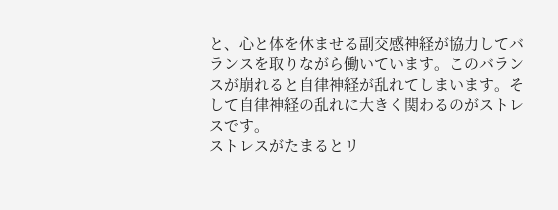と、心と体を休ませる副交感神経が協力してバランスを取りながら働いています。このバランスが崩れると自律神経が乱れてしまいます。そして自律神経の乱れに大きく関わるのがストレスです。
ストレスがたまるとリ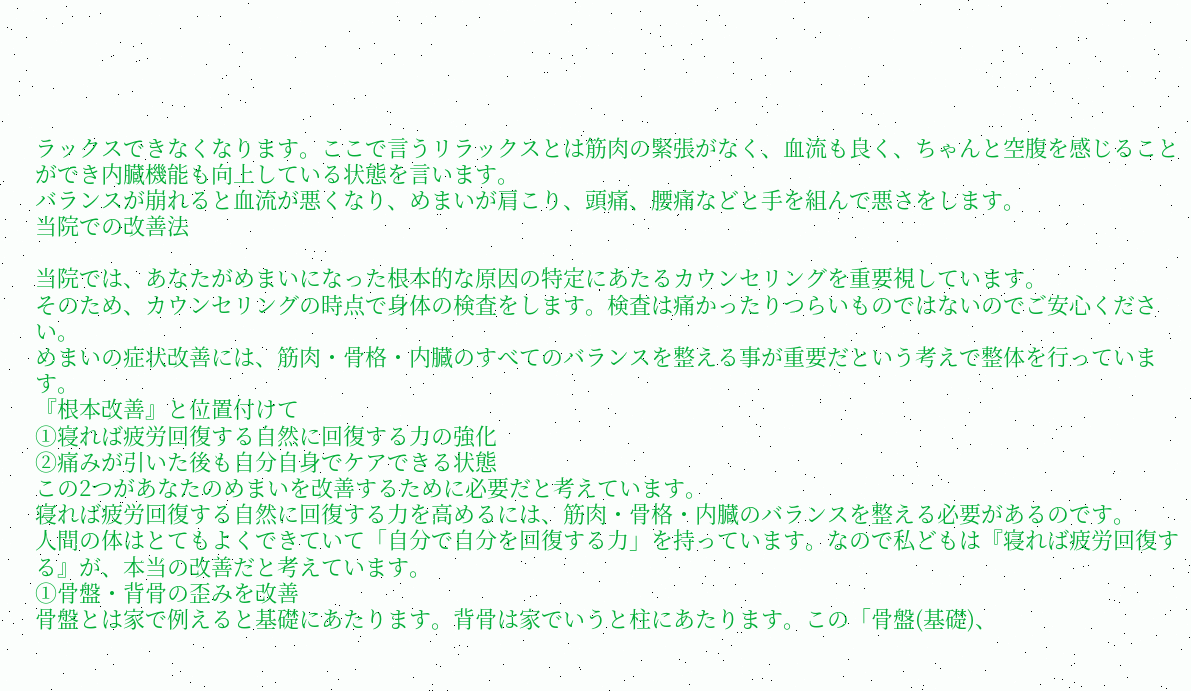ラックスできなくなります。ここで言うリラックスとは筋肉の緊張がなく、血流も良く、ちゃんと空腹を感じることができ内臓機能も向上している状態を言います。
バランスが崩れると血流が悪くなり、めまいが肩こり、頭痛、腰痛などと手を組んで悪さをします。
当院での改善法

当院では、あなたがめまいになった根本的な原因の特定にあたるカウンセリングを重要視しています。
そのため、カウンセリングの時点で身体の検査をします。検査は痛かったりつらいものではないのでご安心ください。
めまいの症状改善には、筋肉・骨格・内臓のすべてのバランスを整える事が重要だという考えで整体を行っています。
『根本改善』と位置付けて
①寝れば疲労回復する自然に回復する力の強化
②痛みが引いた後も自分自身でケアできる状態
この2つがあなたのめまいを改善するために必要だと考えています。
寝れば疲労回復する自然に回復する力を高めるには、筋肉・骨格・内臓のバランスを整える必要があるのです。
人間の体はとてもよくできていて「自分で自分を回復する力」を持っています。なので私どもは『寝れば疲労回復する』が、本当の改善だと考えています。
①骨盤・背骨の歪みを改善
骨盤とは家で例えると基礎にあたります。背骨は家でいうと柱にあたります。この「骨盤(基礎)、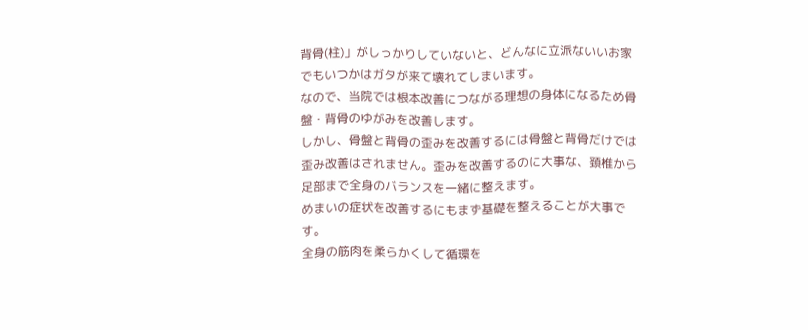背骨(柱)」がしっかりしていないと、どんなに立派ないいお家でもいつかはガタが来て壊れてしまいます。
なので、当院では根本改善につながる理想の身体になるため骨盤・背骨のゆがみを改善します。
しかし、骨盤と背骨の歪みを改善するには骨盤と背骨だけでは歪み改善はされません。歪みを改善するのに大事な、頚椎から足部まで全身のバランスを一緒に整えます。
めまいの症状を改善するにもまず基礎を整えることが大事です。
全身の筋肉を柔らかくして循環を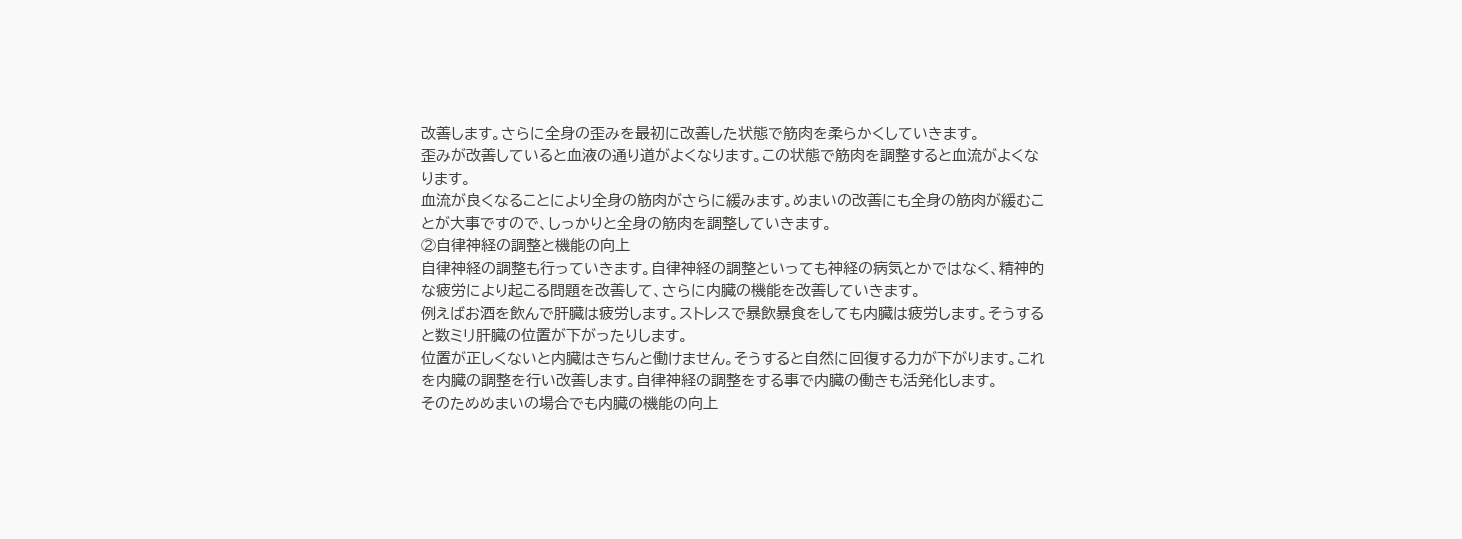改善します。さらに全身の歪みを最初に改善した状態で筋肉を柔らかくしていきます。
歪みが改善していると血液の通り道がよくなります。この状態で筋肉を調整すると血流がよくなります。
血流が良くなることにより全身の筋肉がさらに緩みます。めまいの改善にも全身の筋肉が緩むことが大事ですので、しっかりと全身の筋肉を調整していきます。
②自律神経の調整と機能の向上
自律神経の調整も行っていきます。自律神経の調整といっても神経の病気とかではなく、精神的な疲労により起こる問題を改善して、さらに内臓の機能を改善していきます。
例えばお酒を飲んで肝臓は疲労します。ストレスで暴飲暴食をしても内臓は疲労します。そうすると数ミリ肝臓の位置が下がったりします。
位置が正しくないと内臓はきちんと働けません。そうすると自然に回復する力が下がります。これを内臓の調整を行い改善します。自律神経の調整をする事で内臓の働きも活発化します。
そのためめまいの場合でも内臓の機能の向上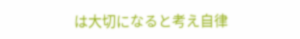は大切になると考え自律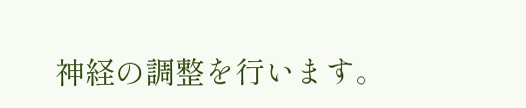神経の調整を行います。